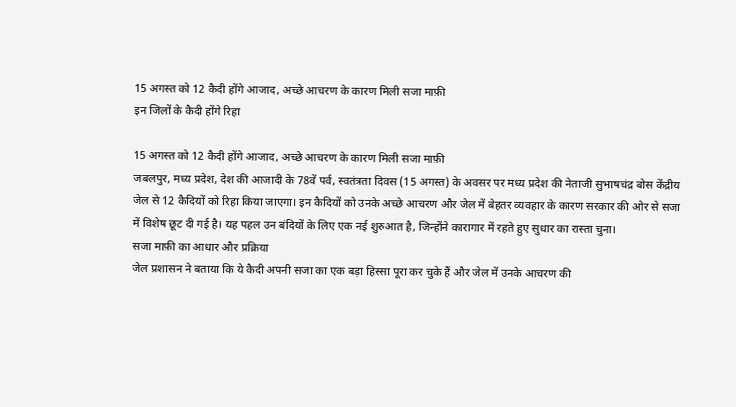15 अगस्त को 12 कैदी होंगे आजाद, अच्छे आचरण के कारण मिली सजा माफ़ी
इन जिलों के कैदी होंगे रिहा

15 अगस्त को 12 कैदी होंगे आजाद, अच्छे आचरण के कारण मिली सजा माफ़ी
जबलपुर, मध्य प्रदेश, देश की आजादी के 78वें पर्व, स्वतंत्रता दिवस (15 अगस्त) के अवसर पर मध्य प्रदेश की नेताजी सुभाषचंद्र बोस केंद्रीय जेल से 12 कैदियों को रिहा किया जाएगा। इन कैदियों को उनके अच्छे आचरण और जेल में बेहतर व्यवहार के कारण सरकार की ओर से सजा में विशेष छूट दी गई है। यह पहल उन बंदियों के लिए एक नई शुरुआत है, जिन्होंने कारागार में रहते हुए सुधार का रास्ता चुना।
सजा माफ़ी का आधार और प्रक्रिया
जेल प्रशासन ने बताया कि ये कैदी अपनी सजा का एक बड़ा हिस्सा पूरा कर चुके हैं और जेल में उनके आचरण की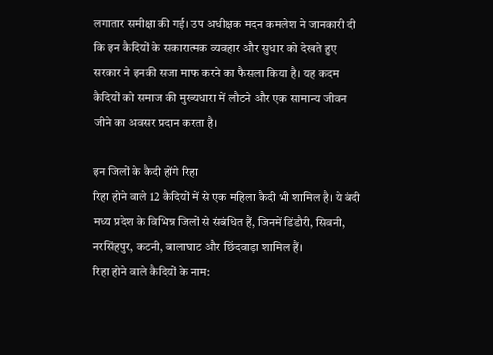लगातार समीक्षा की गई। उप अधीक्षक मदन कमलेश ने जानकारी दी कि इन कैदियों के सकारात्मक व्यवहार और सुधार को देखते हुए सरकार ने इनकी सजा माफ करने का फैसला किया है। यह कदम कैदियों को समाज की मुख्यधारा में लौटने और एक सामान्य जीवन जीने का अवसर प्रदान करता है।

इन जिलों के कैदी होंगे रिहा
रिहा होने वाले 12 कैदियों में से एक महिला कैदी भी शामिल है। ये बंदी मध्य प्रदेश के विभिन्न जिलों से संबंधित हैं, जिनमें डिंडौरी, सिवनी, नरसिंहपुर, कटनी, बालाघाट और छिंदवाड़ा शामिल हैं।
रिहा होने वाले कैदियों के नाम: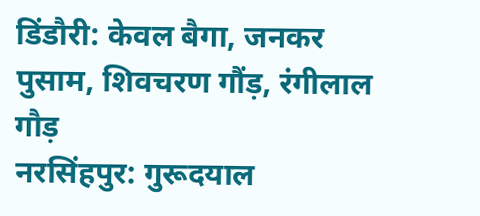डिंडौरी: केवल बैगा, जनकर पुसाम, शिवचरण गौंड़, रंगीलाल गौड़
नरसिंहपुर: गुरूदयाल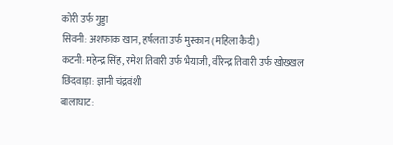कोरी उर्फ गुड्डा
सिवनी: अशफाक खान, हर्षलता उर्फ मुस्कान (महिला कैदी)
कटनी: महेन्द्र सिंह, रमेश तिवारी उर्फ भैयाजी, वीरेन्द्र तिवारी उर्फ खोख्खल
छिंदवाड़ा: ज्ञानी चंद्रवंशी
बालाघाट: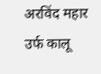अरविंद महार उर्फ कालू